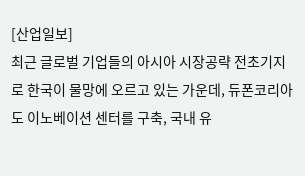[산업일보]
최근 글로벌 기업들의 아시아 시장공략 전초기지로 한국이 물망에 오르고 있는 가운데, 듀폰코리아도 이노베이션 센터를 구축, 국내 유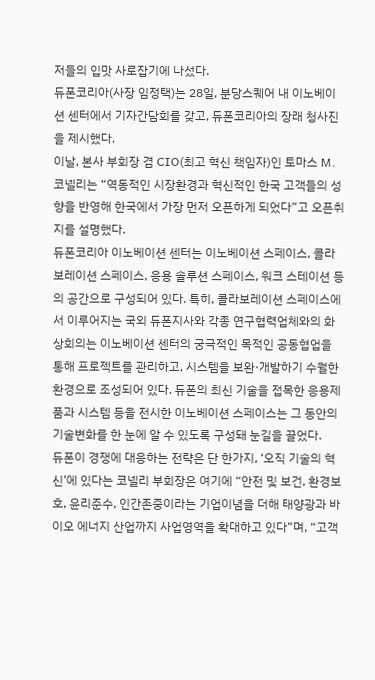저들의 입맛 사로잡기에 나섰다.
듀폰코리아(사장 임정택)는 28일, 분당스퀘어 내 이노베이션 센터에서 기자간담회를 갖고, 듀폰코리아의 장래 청사진을 제시했다.
이날, 본사 부회장 겸 CIO(최고 혁신 책임자)인 토마스 M. 코넬리는 “역동적인 시장환경과 혁신적인 한국 고객들의 성향을 반영해 한국에서 가장 먼저 오픈하게 되었다”고 오픈취지를 설명했다.
듀폰코리아 이노베이션 센터는 이노베이션 스페이스, 콜라보레이션 스페이스, 응용 솔루션 스페이스, 워크 스테이션 등의 공간으로 구성되어 있다. 특히, 콜라보레이션 스페이스에서 이루어지는 국외 듀폰지사와 각종 연구협력업체와의 화상회의는 이노베이션 센터의 궁극적인 목적인 공동협업을 통해 프로젝트를 관리하고, 시스템을 보완·개발하기 수월한 환경으로 조성되어 있다. 듀폰의 최신 기술을 접목한 응용제품과 시스템 등을 전시한 이노베이션 스페이스는 그 동안의 기술변화를 한 눈에 알 수 있도록 구성돼 눈길을 끌었다.
듀폰이 경쟁에 대응하는 전략은 단 한가지, ‘오직 기술의 혁신’에 있다는 코넬리 부회장은 여기에 “안전 및 보건, 환경보호, 윤리준수, 인간존중이라는 기업이념을 더해 태양광과 바이오 에너지 산업까지 사업영역을 확대하고 있다”며, “고객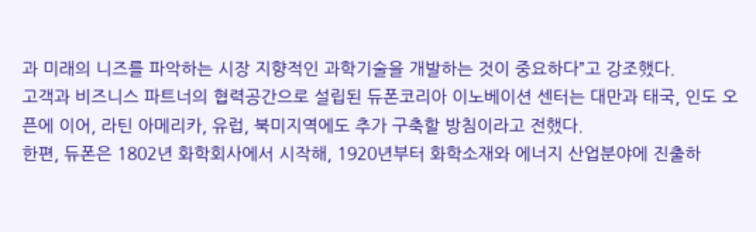과 미래의 니즈를 파악하는 시장 지향적인 과학기술을 개발하는 것이 중요하다”고 강조했다.
고객과 비즈니스 파트너의 협력공간으로 설립된 듀폰코리아 이노베이션 센터는 대만과 태국, 인도 오픈에 이어, 라틴 아메리카, 유럽, 북미지역에도 추가 구축할 방침이라고 전했다.
한편, 듀폰은 1802년 화학회사에서 시작해, 1920년부터 화학소재와 에너지 산업분야에 진출하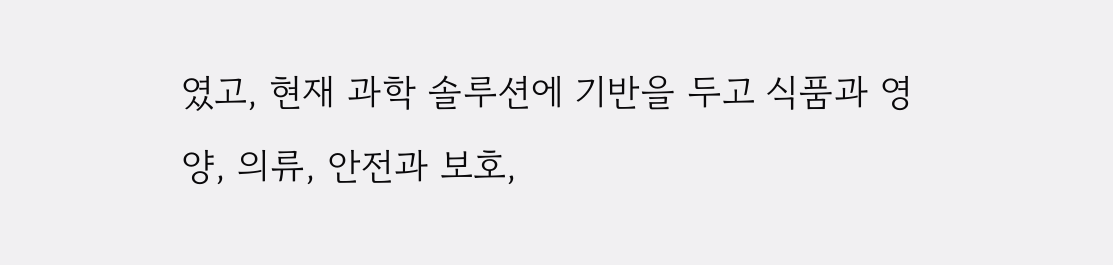였고, 현재 과학 솔루션에 기반을 두고 식품과 영양, 의류, 안전과 보호,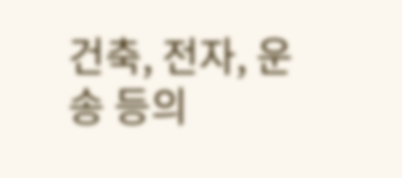건축, 전자, 운송 등의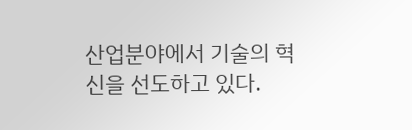산업분야에서 기술의 혁신을 선도하고 있다.